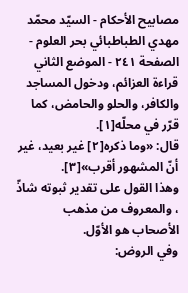مصابيح الأحكام - السيّد محمّد مهدي الطباطبائي بحر العلوم - الصفحة ٢٤١ - الموضع الثاني قراءة العزائم، ودخول المساجد
والكافر، والحلو والحامض، كما قرّر في محلّه[١].
قال: «وما ذكره[٢] غير بعيد، غير أنّ المشهور أقرب»[٣].
وهذا القول على تقدير ثبوته شاذّ ، والمعروف من مذهب الأصحاب هو الأوّل.
وفي الروض: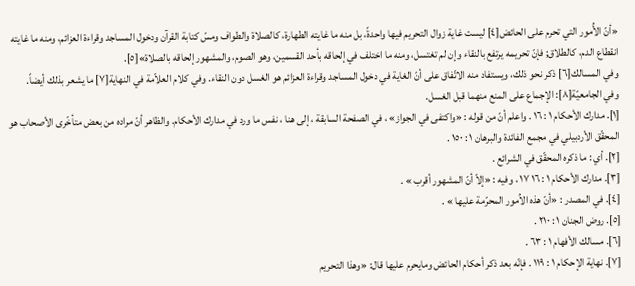«أنّ الأُمور التي تحرم على الحائض[٤] ليست غاية زوال التحريم فيها واحدةً، بل منه ما غايته الطهارة، كالصلاة والطواف ومسّ كتابة القرآن ودخول المساجد وقراءة العزائم، ومنه ما غايته انقطاع الدم، كالطلاق; فإنّ تحريمه يرتفع بالنقاء وإن لم تغتسل، ومنه ما اختلف في إلحاقه بأحد القسمين، وهو الصوم، والمشهور إلحاقه بالصلاة»[٥].
وفي المسالك[٦] ذكر نحو ذلك، ويستفاد منه الاتّفاق على أنّ الغاية في دخول المساجد وقراءة العزائم هو الغسل دون النقاء. وفي كلام العلاّمة في النهاية[٧] ما يشعر بذلك أيضاً.
وفي الجامعيّة[٨]: الإجماع على المنع منهما قبل الغسل.
[١]. مدارك الأحكام ١ : ١٦ . واعلم أنّ من قوله : «واكتفى في الجواز» ، في الصفحة السابقة ، إلى هنا ، نفس ما ورد في مدارك الأحكام. والظاهر أنّ مراده من بعض متأخّرى الأصحاب هو المحقّق الأردبيلي في مجمع الفائدة والبرهان ١ : ١٥٠ .
[٢]. أي : ما ذكره المحقّق في الشرائع .
[٣]. مدارك الأحكام ١ : ١٦ ١٧ ، وفيه : «إلاّ أنّ المشهور أقرب » .
[٤]. في المصدر : «أنّ هذه الاُمور المحرّمة عليها » .
[٥]. روض الجنان ١ : ٢١٠ .
[٦]. مسالك الأفهام ١ : ٦٣ .
[٧]. نهاية الإحكام ١ : ١١٩ . فإنّه بعد ذكر أحكام الحائض ومايحرم عليها قال: «وهذا التحريم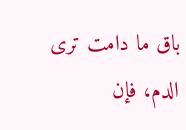باق ما دامت ترى الدم، فإن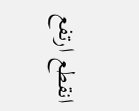انقطع ارتفع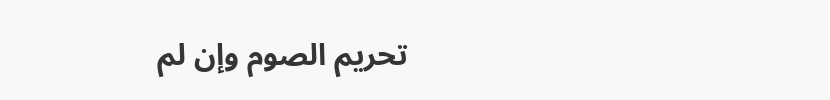تحريم الصوم وإن لم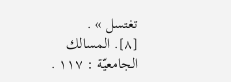تغتسل » .
[٨]. المسالك الجامعيّة : ١١٧ .